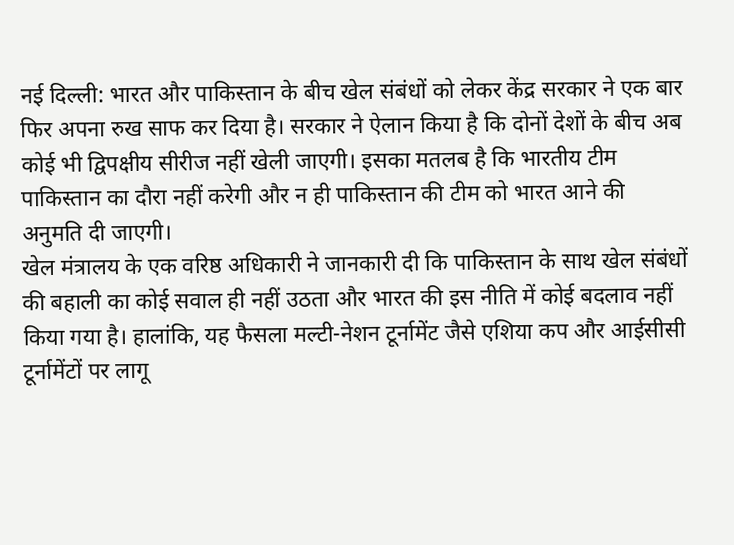नई दिल्ली: भारत और पाकिस्तान के बीच खेल संबंधों को लेकर केंद्र सरकार ने एक बार फिर अपना रुख साफ कर दिया है। सरकार ने ऐलान किया है कि दोनों देशों के बीच अब कोई भी द्विपक्षीय सीरीज नहीं खेली जाएगी। इसका मतलब है कि भारतीय टीम पाकिस्तान का दौरा नहीं करेगी और न ही पाकिस्तान की टीम को भारत आने की अनुमति दी जाएगी।
खेल मंत्रालय के एक वरिष्ठ अधिकारी ने जानकारी दी कि पाकिस्तान के साथ खेल संबंधों की बहाली का कोई सवाल ही नहीं उठता और भारत की इस नीति में कोई बदलाव नहीं किया गया है। हालांकि, यह फैसला मल्टी-नेशन टूर्नामेंट जैसे एशिया कप और आईसीसी टूर्नामेंटों पर लागू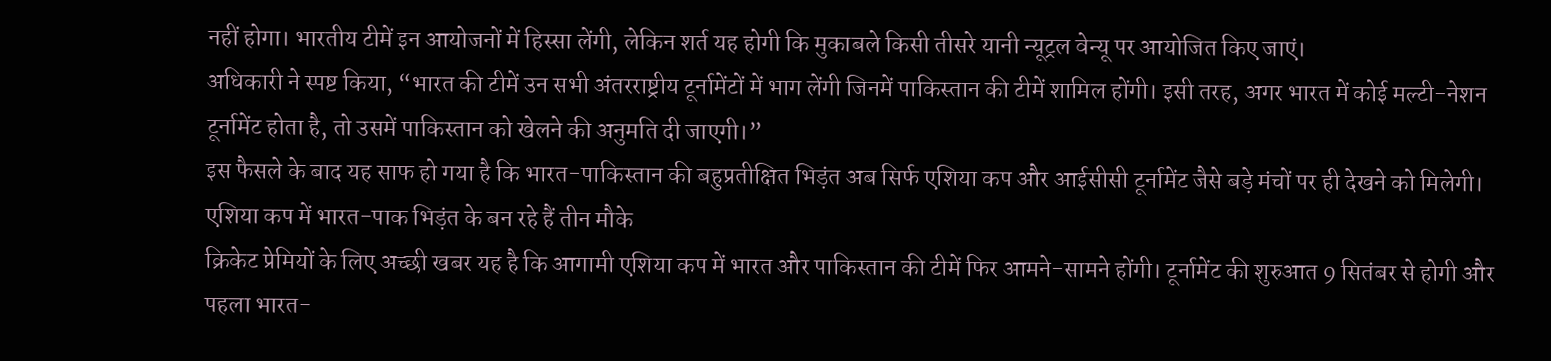नहीं होगा। भारतीय टीमें इन आयोजनों में हिस्सा लेंगी, लेकिन शर्त यह होगी कि मुकाबले किसी तीसरे यानी न्यूट्रल वेन्यू पर आयोजित किए जाएं।
अधिकारी ने स्पष्ट किया, “भारत की टीमें उन सभी अंतरराष्ट्रीय टूर्नामेंटों में भाग लेंगी जिनमें पाकिस्तान की टीमें शामिल होंगी। इसी तरह, अगर भारत में कोई मल्टी-नेशन टूर्नामेंट होता है, तो उसमें पाकिस्तान को खेलने की अनुमति दी जाएगी।”
इस फैसले के बाद यह साफ हो गया है कि भारत-पाकिस्तान की बहुप्रतीक्षित भिड़ंत अब सिर्फ एशिया कप और आईसीसी टूर्नामेंट जैसे बड़े मंचों पर ही देखने को मिलेगी।
एशिया कप में भारत-पाक भिड़ंत के बन रहे हैं तीन मौके
क्रिकेट प्रेमियों के लिए अच्छी खबर यह है कि आगामी एशिया कप में भारत और पाकिस्तान की टीमें फिर आमने-सामने होंगी। टूर्नामेंट की शुरुआत 9 सितंबर से होगी और पहला भारत-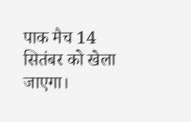पाक मैच 14 सितंबर को खेला जाएगा।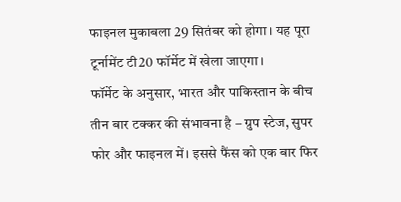फाइनल मुकाबला 29 सितंबर को होगा। यह पूरा टूर्नामेंट टी20 फॉर्मेट में खेला जाएगा।
फॉर्मेट के अनुसार, भारत और पाकिस्तान के बीच तीन बार टक्कर की संभावना है – ग्रुप स्टेज, सुपर फोर और फाइनल में। इससे फैंस को एक बार फिर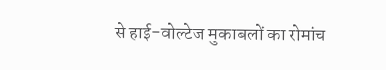से हाई-वोल्टेज मुकाबलों का रोमांच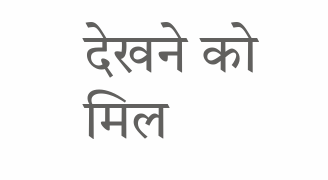देखने को मिल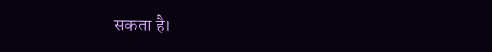सकता है।